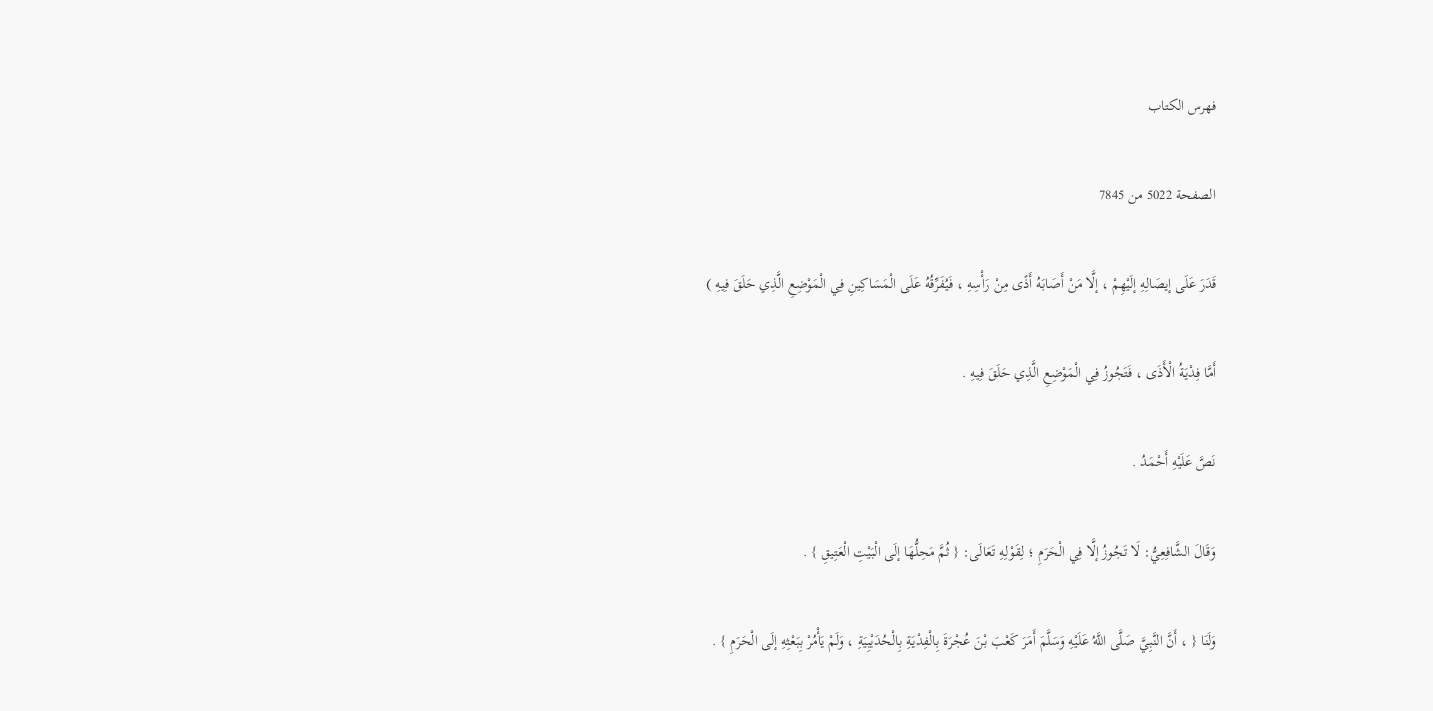فهرس الكتاب

الصفحة 5022 من 7845

قَدَرَ عَلَى إيصَالِهِ إلَيْهِمْ ، إلَّا مَنْ أَصَابَهُ أَذًى مِنْ رَأْسِهِ ، فَيُفَرِّقُهُ عَلَى الْمَسَاكِينِ فِي الْمَوْضِعِ الَّذِي حَلَقَ فِيهِ )

أَمَّا فِدْيَةُ الْأَذَى ، فَتَجُوزُ فِي الْمَوْضِعِ الَّذِي حَلَقَ فِيهِ .

نَصَّ عَلَيْهِ أَحْمَدُ .

وَقَالَ الشَّافِعِيُّ: لَا تَجُوزُ إلَّا فِي الْحَرَمِ ؛ لِقَوْلِهِ تَعَالَى: { ثُمَّ مَحِلُّهَا إلَى الْبَيْتِ الْعَتِيقِ } .

وَلَنَا { ، أَنَّ النَّبِيَّ صَلَّى اللَّهُ عَلَيْهِ وَسَلَّمَ أَمَرَ كَعْبَ بْنَ عُجْرَةَ بِالْفِدْيَةِ بِالْحُدَيْبِيَةِ ، وَلَمْ يَأْمُرْ بِبَعْثِهِ إلَى الْحَرَمِ } .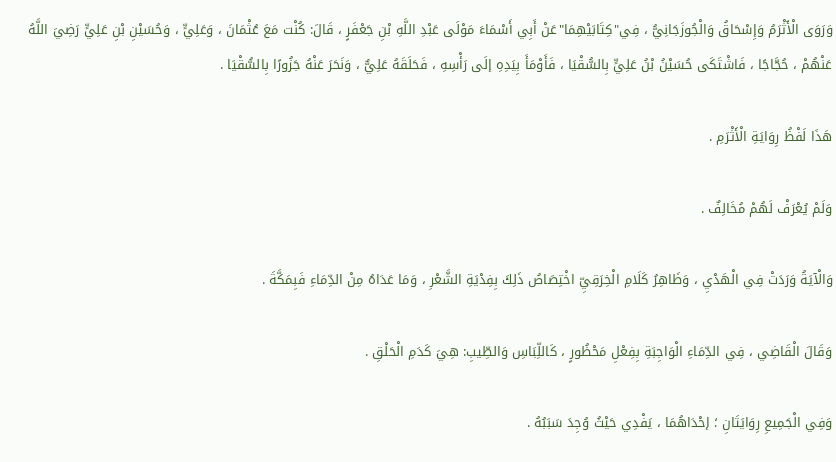وَرَوَى الْأَثْرَمُ وَإِسْحَاقُ وَالْجُوزَجَانِيُّ ، فِي"كِتَابَيْهِمَا"عَنْ أَبِي أَسْمَاءَ مَوْلَى عَبْدِ اللَّهِ بْنِ جَعْفَرٍ ، قَالَ: كُنْت مَعَ عُثْمَانَ ، وَعَلِيٍّ ، وَحُسَيْنِ بْنِ عَلِيٍّ رَضِيَ اللَّهُ عَنْهُمْ ، حُجَّاجًا ، فَاشْتَكَى حُسَيْنُ بْنُ عَلِيٍّ بِالسُّقْيَا ، فَأَوْمَأَ بِيَدِهِ إلَى رَأْسِهِ ، فَحَلَقَهُ عَلِيٌّ ، وَنَحَرَ عَنْهُ جَزُورًا بِالسُّقْيَا .

هَذَا لَفْظُ رِوَايَةِ الْأَثْرَمِ .

وَلَمْ يُعْرَفْ لَهُمْ مُخَالِفٌ .

وَالْآيَةُ وَرَدَتْ فِي الْهَدْيِ ، وَظَاهِرُ كَلَامِ الْخِرَقِيِّ اخْتِصَاصُ ذَلِكَ بِفِدْيَةِ الشَّعْرِ ، وَمَا عَدَاهُ مِنْ الدِّمَاءِ فَبِمَكَّةَ .

وَقَالَ الْقَاضِي ، فِي الدِّمَاءِ الْوَاجِبَةِ بِفِعْلِ مَحْظُورٍ ، كَاللِّبَاسِ وَالطِّيبِ: هِيَ كَدَمِ الْحَلْقِ .

وَفِي الْجَمِيعِ رِوَايَتَانِ ؛ إحْدَاهُمَا ، يَفْدِي حَيْثُ وُجِدَ سَبَبُهُ .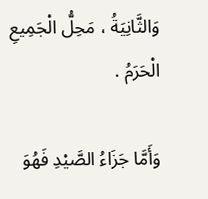وَالثَّانِيَةُ ، مَحِلُّ الْجَمِيعِ الْحَرَمُ .

وَأَمَّا جَزَاءُ الصَّيْدِ فَهُوَ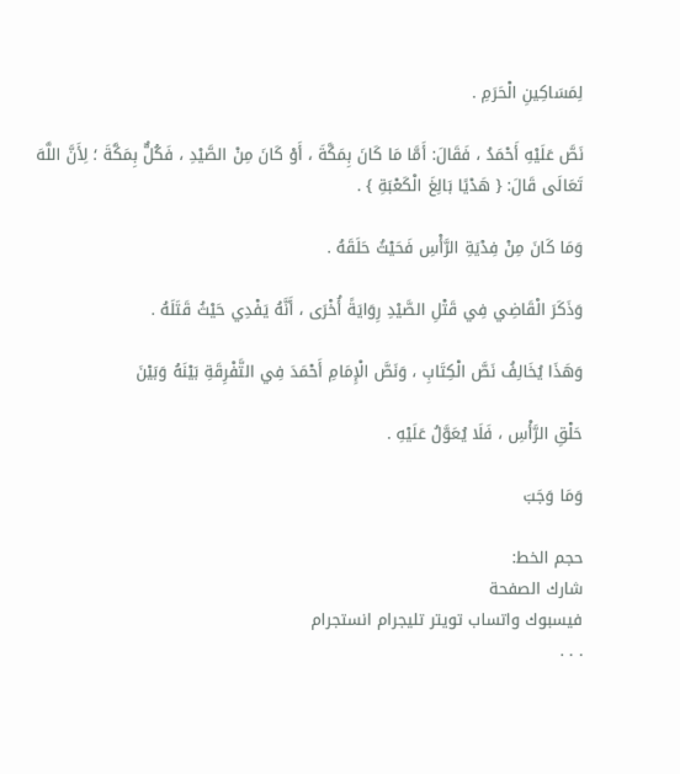لِمَسَاكِينِ الْحَرَمِ .

نَصَّ عَلَيْهِ أَحْمَدُ ، فَقَالَ: أَمَّا مَا كَانَ بِمَكَّةَ ، أَوْ كَانَ مِنْ الصَّيْدِ ، فَكُلٌّ بِمَكَّةَ ؛ لِأَنَّ اللَّهَ تَعَالَى قَالَ: { هَدْيًا بَالِغَ الْكَعْبَةِ } .

وَمَا كَانَ مِنْ فِدْيَةِ الرَّأْسِ فَحَيْثُ حَلَقَهُ .

وَذَكَرَ الْقَاضِي فِي قَتْلِ الصَّيْدِ رِوَايَةً أُخْرَى ، أَنَّهُ يَفْدِي حَيْثُ قَتَلَهُ .

وَهَذَا يُخَالِفُ نَصَّ الْكِتَابِ ، وَنَصَّ الْإِمَامِ أَحْمَدَ فِي التَّفْرِقَةِ بَيْنَهُ وَبَيْنَ

حَلْقِ الرَّأْسِ ، فَلَا يُعَوَّلُ عَلَيْهِ .

وَمَا وَجَبَ

حجم الخط:
شارك الصفحة
فيسبوك واتساب تويتر تليجرام انستجرام
. . .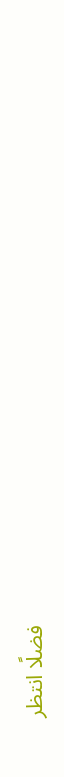فضلًا انتظر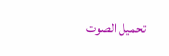تحميل الصوت